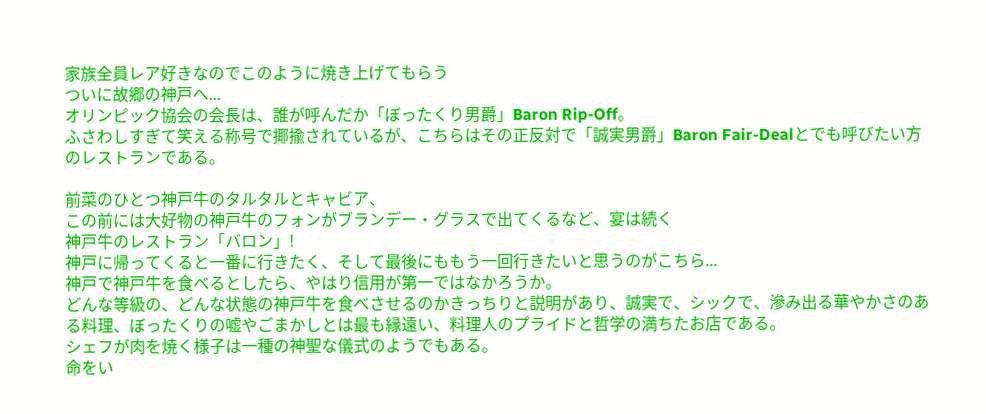家族全員レア好きなのでこのように焼き上げてもらう
ついに故郷の神戸へ...
オリンピック協会の会長は、誰が呼んだか「ぼったくり男爵」Baron Rip-Off。
ふさわしすぎて笑える称号で揶揄されているが、こちらはその正反対で「誠実男爵」Baron Fair-Dealとでも呼びたい方のレストランである。

前菜のひとつ神戸牛のタルタルとキャビア、
この前には大好物の神戸牛のフォンがブランデー・グラスで出てくるなど、宴は続く
神戸牛のレストラン「バロン」!
神戸に帰ってくると一番に行きたく、そして最後にももう一回行きたいと思うのがこちら...
神戸で神戸牛を食べるとしたら、やはり信用が第一ではなかろうか。
どんな等級の、どんな状態の神戸牛を食べさせるのかきっちりと説明があり、誠実で、シックで、滲み出る華やかさのある料理、ぼったくりの嘘やごまかしとは最も縁遠い、料理人のプライドと哲学の満ちたお店である。
シェフが肉を焼く様子は一種の神聖な儀式のようでもある。
命をい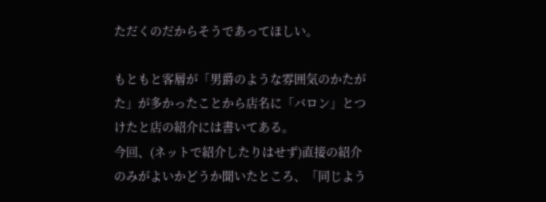ただくのだからそうであってほしい。

もともと客層が「男爵のような雰囲気のかたがた」が多かったことから店名に「バロン」とつけたと店の紹介には書いてある。
今回、(ネットで紹介したりはせず)直接の紹介のみがよいかどうか聞いたところ、「同じよう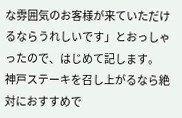な雰囲気のお客様が来ていただけるならうれしいです」とおっしゃったので、はじめて記します。
神戸ステーキを召し上がるなら絶対におすすめで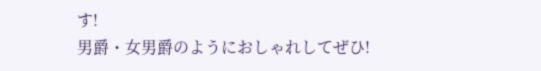す!
男爵・女男爵のようにおしゃれしてぜひ!